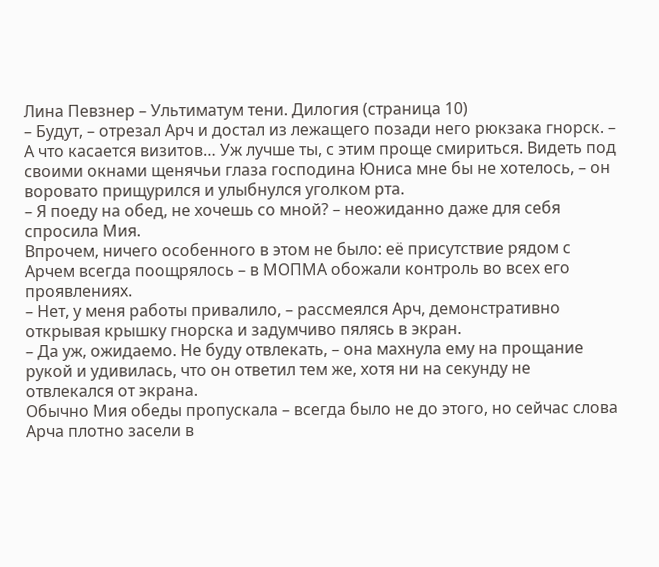Лина Певзнер – Ультиматум тени. Дилогия (страница 10)
– Будут, – отрезал Арч и достал из лежащего позади него рюкзака гнорск. – А что касается визитов… Уж лучше ты, с этим проще смириться. Видеть под своими окнами щенячьи глаза господина Юниса мне бы не хотелось, – он воровато прищурился и улыбнулся уголком рта.
– Я поеду на обед, не хочешь со мной? – неожиданно даже для себя спросила Мия.
Впрочем, ничего особенного в этом не было: её присутствие рядом с Арчем всегда поощрялось – в МОПМА обожали контроль во всех его проявлениях.
– Нет, у меня работы привалило, – рассмеялся Арч, демонстративно открывая крышку гнорска и задумчиво пялясь в экран.
– Да уж, ожидаемо. Не буду отвлекать, – она махнула ему на прощание рукой и удивилась, что он ответил тем же, хотя ни на секунду не отвлекался от экрана.
Обычно Мия обеды пропускала – всегда было не до этого, но сейчас слова Арча плотно засели в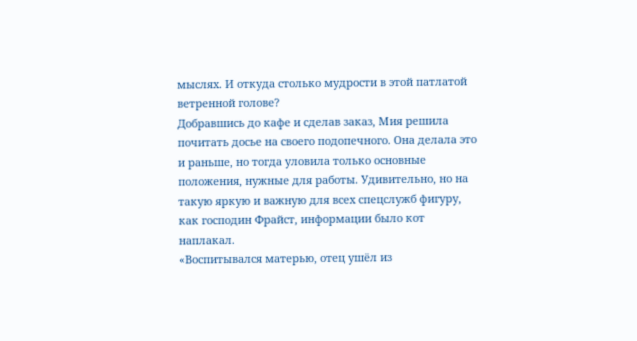мыслях. И откуда столько мудрости в этой патлатой ветренной голове?
Добравшись до кафе и сделав заказ, Мия решила почитать досье на своего подопечного. Она делала это и раньше, но тогда уловила только основные положения, нужные для работы. Удивительно, но на такую яркую и важную для всех спецслужб фигуру, как господин Фрайст, информации было кот наплакал.
«Воспитывался матерью, отец ушёл из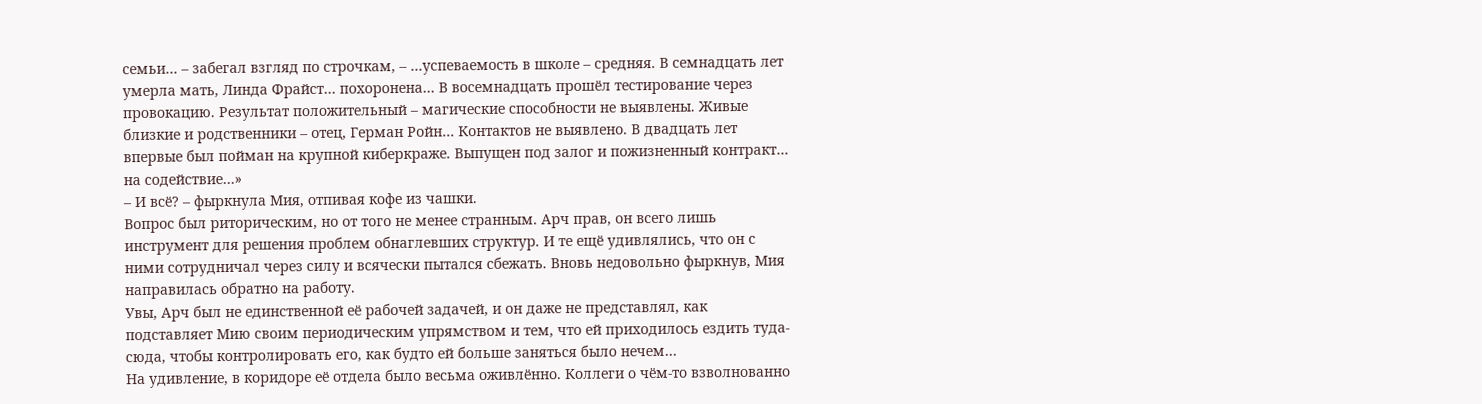семьи… – забегал взгляд по строчкам, – …успеваемость в школе – средняя. В семнадцать лет умерла мать, Линда Фрайст… похоронена… В восемнадцать прошёл тестирование через провокацию. Результат положительный – магические способности не выявлены. Живые близкие и родственники – отец, Герман Ройн… Контактов не выявлено. В двадцать лет впервые был пойман на крупной киберкраже. Выпущен под залог и пожизненный контракт… на содействие…»
– И всё? – фыркнула Мия, отпивая кофе из чашки.
Вопрос был риторическим, но от того не менее странным. Арч прав, он всего лишь инструмент для решения проблем обнаглевших структур. И те ещё удивлялись, что он с ними сотрудничал через силу и всячески пытался сбежать. Вновь недовольно фыркнув, Мия направилась обратно на работу.
Увы, Арч был не единственной её рабочей задачей, и он даже не представлял, как подставляет Мию своим периодическим упрямством и тем, что ей приходилось ездить туда-сюда, чтобы контролировать его, как будто ей больше заняться было нечем…
На удивление, в коридоре её отдела было весьма оживлённо. Коллеги о чём-то взволнованно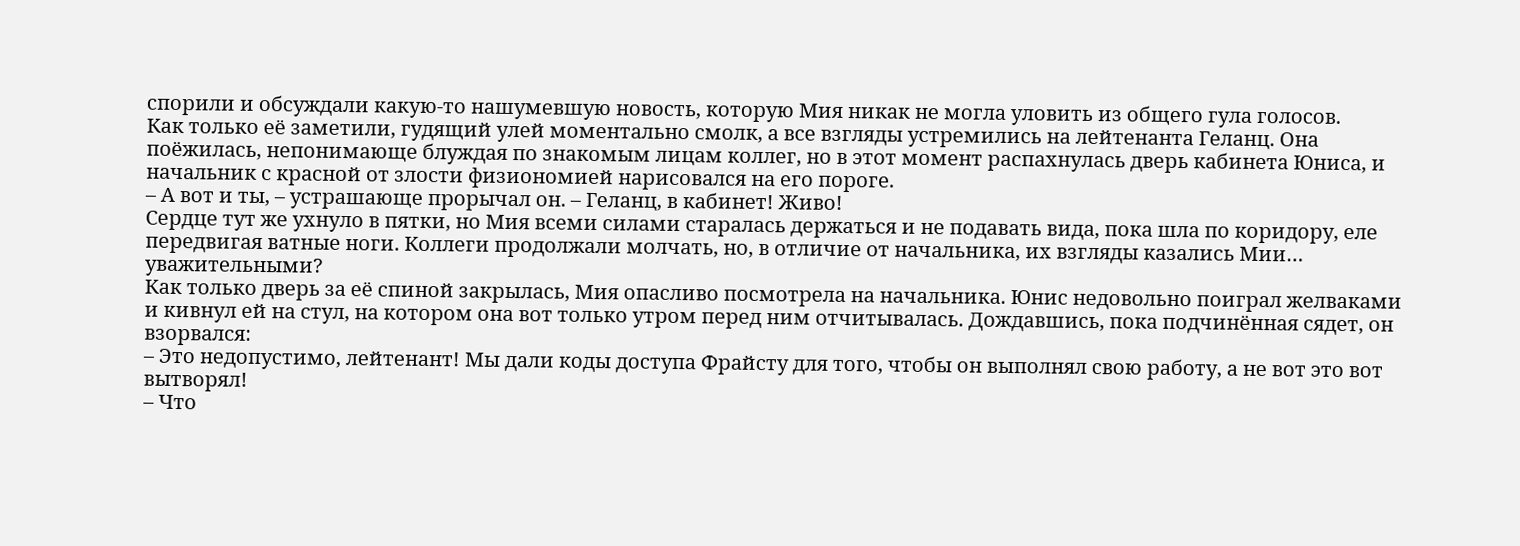спорили и обсуждали какую-то нашумевшую новость, которую Мия никак не могла уловить из общего гула голосов.
Как только её заметили, гудящий улей моментально смолк, а все взгляды устремились на лейтенанта Геланц. Она поёжилась, непонимающе блуждая по знакомым лицам коллег, но в этот момент распахнулась дверь кабинета Юниса, и начальник с красной от злости физиономией нарисовался на его пороге.
– А вот и ты, – устрашающе прорычал он. – Геланц, в кабинет! Живо!
Сердце тут же ухнуло в пятки, но Мия всеми силами старалась держаться и не подавать вида, пока шла по коридору, еле передвигая ватные ноги. Коллеги продолжали молчать, но, в отличие от начальника, их взгляды казались Мии… уважительными?
Как только дверь за её спиной закрылась, Мия опасливо посмотрела на начальника. Юнис недовольно поиграл желваками и кивнул ей на стул, на котором она вот только утром перед ним отчитывалась. Дождавшись, пока подчинённая сядет, он взорвался:
– Это недопустимо, лейтенант! Мы дали коды доступа Фрайсту для того, чтобы он выполнял свою работу, а не вот это вот вытворял!
– Что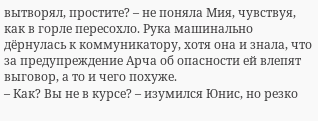вытворял, простите? – не поняла Мия, чувствуя, как в горле пересохло. Рука машинально дёрнулась к коммуникатору, хотя она и знала, что за предупреждение Арча об опасности ей влепят выговор, а то и чего похуже.
– Как? Вы не в курсе? – изумился Юнис, но резко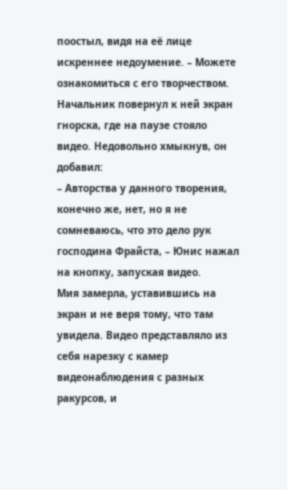поостыл, видя на её лице искреннее недоумение. – Можете ознакомиться с его творчеством.
Начальник повернул к ней экран гнорска, где на паузе стояло видео. Недовольно хмыкнув, он добавил:
– Авторства у данного творения, конечно же, нет, но я не сомневаюсь, что это дело рук господина Фрайста, – Юнис нажал на кнопку, запуская видео.
Мия замерла, уставившись на экран и не веря тому, что там увидела. Видео представляло из себя нарезку с камер видеонаблюдения с разных ракурсов, и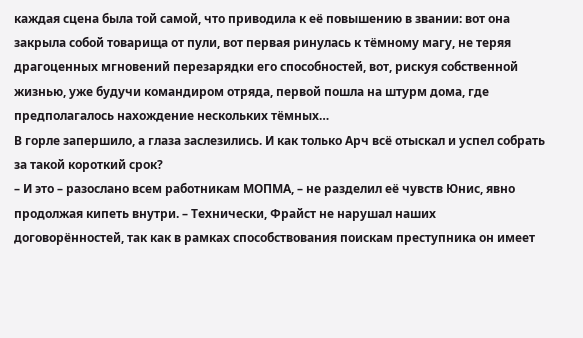каждая сцена была той самой, что приводила к её повышению в звании: вот она закрыла собой товарища от пули, вот первая ринулась к тёмному магу, не теряя драгоценных мгновений перезарядки его способностей, вот, рискуя собственной жизнью, уже будучи командиром отряда, первой пошла на штурм дома, где предполагалось нахождение нескольких тёмных…
В горле запершило, а глаза заслезились. И как только Арч всё отыскал и успел собрать за такой короткий срок?
– И это – разослано всем работникам МОПМА, – не разделил её чувств Юнис, явно продолжая кипеть внутри. – Технически, Фрайст не нарушал наших договорённостей, так как в рамках способствования поискам преступника он имеет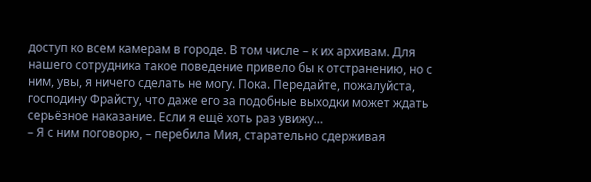доступ ко всем камерам в городе. В том числе – к их архивам. Для нашего сотрудника такое поведение привело бы к отстранению, но с ним, увы, я ничего сделать не могу. Пока. Передайте, пожалуйста, господину Фрайсту, что даже его за подобные выходки может ждать серьёзное наказание. Если я ещё хоть раз увижу…
– Я с ним поговорю, – перебила Мия, старательно сдерживая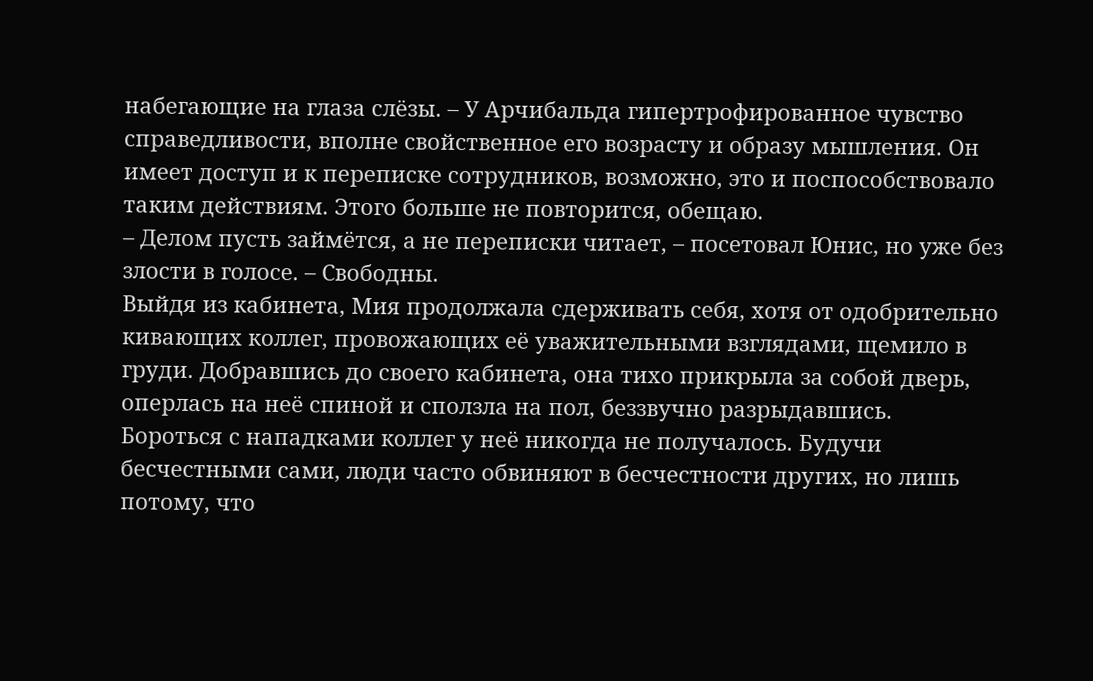набегающие на глаза слёзы. – У Арчибальда гипертрофированное чувство справедливости, вполне свойственное его возрасту и образу мышления. Он имеет доступ и к переписке сотрудников, возможно, это и поспособствовало таким действиям. Этого больше не повторится, обещаю.
– Делом пусть займётся, а не переписки читает, – посетовал Юнис, но уже без злости в голосе. – Свободны.
Выйдя из кабинета, Мия продолжала сдерживать себя, хотя от одобрительно кивающих коллег, провожающих её уважительными взглядами, щемило в груди. Добравшись до своего кабинета, она тихо прикрыла за собой дверь, оперлась на неё спиной и сползла на пол, беззвучно разрыдавшись.
Бороться с нападками коллег у неё никогда не получалось. Будучи бесчестными сами, люди часто обвиняют в бесчестности других, но лишь потому, что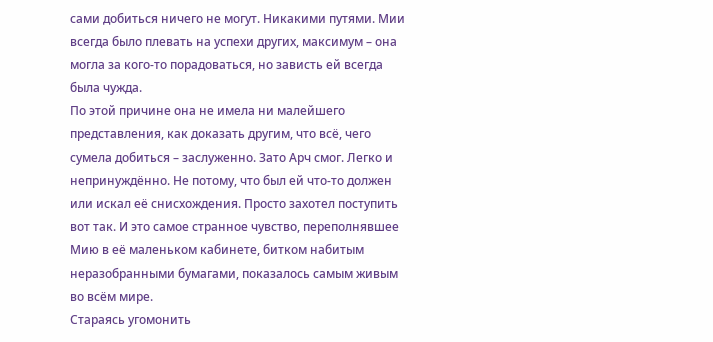сами добиться ничего не могут. Никакими путями. Мии всегда было плевать на успехи других, максимум – она могла за кого-то порадоваться, но зависть ей всегда была чужда.
По этой причине она не имела ни малейшего представления, как доказать другим, что всё, чего сумела добиться – заслуженно. Зато Арч смог. Легко и непринуждённо. Не потому, что был ей что-то должен или искал её снисхождения. Просто захотел поступить вот так. И это самое странное чувство, переполнявшее Мию в её маленьком кабинете, битком набитым неразобранными бумагами, показалось самым живым во всём мире.
Стараясь угомонить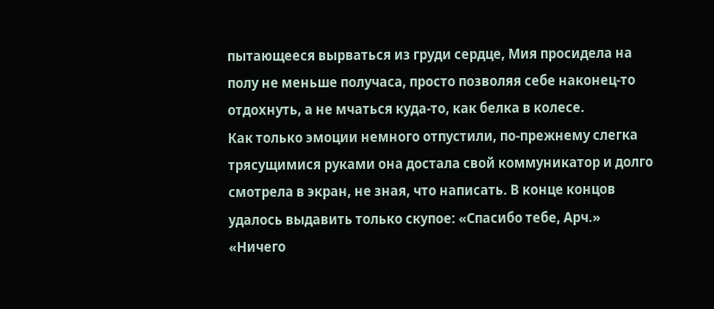пытающееся вырваться из груди сердце, Мия просидела на полу не меньше получаса, просто позволяя себе наконец-то отдохнуть, а не мчаться куда-то, как белка в колесе.
Как только эмоции немного отпустили, по-прежнему слегка трясущимися руками она достала свой коммуникатор и долго смотрела в экран, не зная, что написать. В конце концов удалось выдавить только скупое: «Спасибо тебе, Арч.»
«Ничего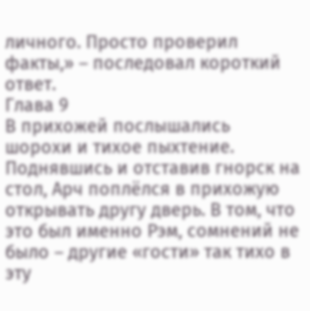личного. Просто проверил факты,» – последовал короткий ответ.
Глава 9
В прихожей послышались шорохи и тихое пыхтение. Поднявшись и отставив гнорск на стол, Арч поплёлся в прихожую открывать другу дверь. В том, что это был именно Рэм, сомнений не было – другие «гости» так тихо в эту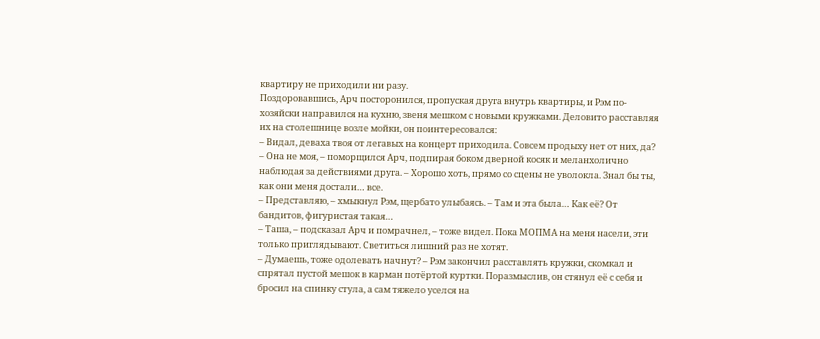квартиру не приходили ни разу.
Поздоровавшись, Арч посторонился, пропуская друга внутрь квартиры, и Рэм по-хозяйски направился на кухню, звеня мешком с новыми кружками. Деловито расставляя их на столешнице возле мойки, он поинтересовался:
– Видал, деваха твоя от легавых на концерт приходила. Совсем продыху нет от них, да?
– Она не моя, – поморщился Арч, подпирая боком дверной косяк и меланхолично наблюдая за действиями друга. – Хорошо хоть, прямо со сцены не уволокла. Знал бы ты, как они меня достали… все.
– Представляю, – хмыкнул Рэм, щербато улыбаясь. – Там и эта была… Как её? От бандитов, фигуристая такая…
– Таша, – подсказал Арч и помрачнел, – тоже видел. Пока МОПМА на меня насели, эти только приглядывают. Светиться лишний раз не хотят.
– Думаешь, тоже одолевать начнут? – Рэм закончил расставлять кружки, скомкал и спрятал пустой мешок в карман потёртой куртки. Поразмыслив, он стянул её с себя и бросил на спинку стула, а сам тяжело уселся на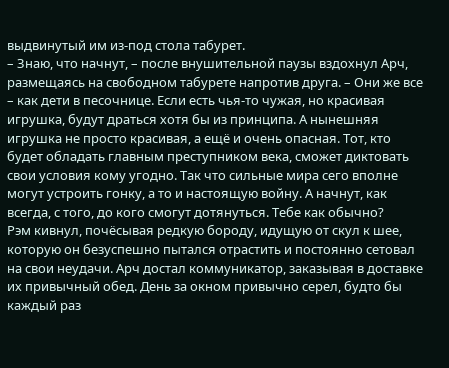выдвинутый им из-под стола табурет.
– Знаю, что начнут, – после внушительной паузы вздохнул Арч, размещаясь на свободном табурете напротив друга. – Они же все – как дети в песочнице. Если есть чья-то чужая, но красивая игрушка, будут драться хотя бы из принципа. А нынешняя игрушка не просто красивая, а ещё и очень опасная. Тот, кто будет обладать главным преступником века, сможет диктовать свои условия кому угодно. Так что сильные мира сего вполне могут устроить гонку, а то и настоящую войну. А начнут, как всегда, с того, до кого смогут дотянуться. Тебе как обычно?
Рэм кивнул, почёсывая редкую бороду, идущую от скул к шее, которую он безуспешно пытался отрастить и постоянно сетовал на свои неудачи. Арч достал коммуникатор, заказывая в доставке их привычный обед. День за окном привычно серел, будто бы каждый раз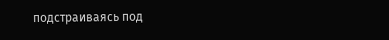подстраиваясь под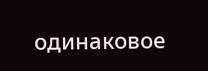одинаковое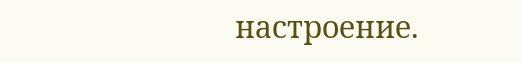настроение.